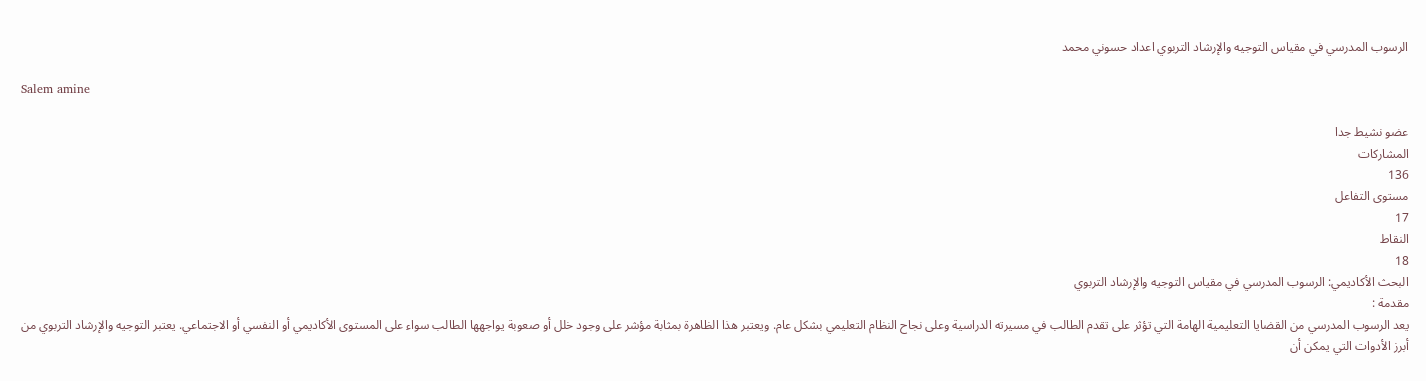الرسوب المدرسي في مقياس التوجيه والإرشاد التربوي اعداد حسوني محمد

Salem amine

عضو نشيط جدا
المشاركات
136
مستوى التفاعل
17
النقاط
18
البحث الأكاديمي: الرسوب المدرسي في مقياس التوجيه والإرشاد التربوي
مقدمة :
يعد الرسوب المدرسي من القضايا التعليمية الهامة التي تؤثر على تقدم الطالب في مسيرته الدراسية وعلى نجاح النظام التعليمي بشكل عام. ويعتبر هذا الظاهرة بمثابة مؤشر على وجود خلل أو صعوبة يواجهها الطالب سواء على المستوى الأكاديمي أو النفسي أو الاجتماعي. يعتبر التوجيه والإرشاد التربوي من أبرز الأدوات التي يمكن أن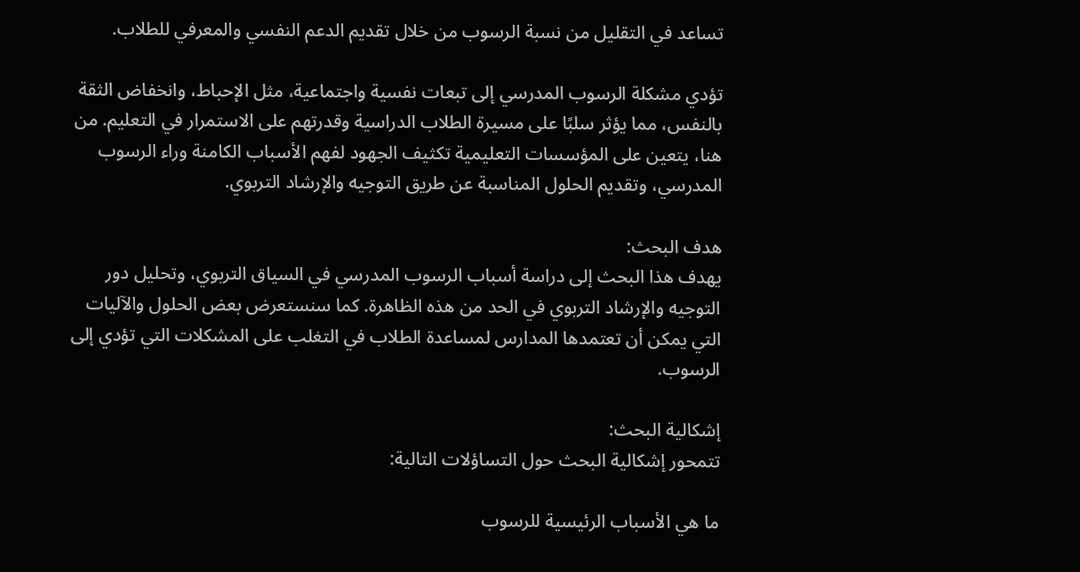تساعد في التقليل من نسبة الرسوب من خلال تقديم الدعم النفسي والمعرفي للطلاب.

تؤدي مشكلة الرسوب المدرسي إلى تبعات نفسية واجتماعية، مثل الإحباط، وانخفاض الثقة بالنفس، مما يؤثر سلبًا على مسيرة الطلاب الدراسية وقدرتهم على الاستمرار في التعليم. من هنا، يتعين على المؤسسات التعليمية تكثيف الجهود لفهم الأسباب الكامنة وراء الرسوب المدرسي، وتقديم الحلول المناسبة عن طريق التوجيه والإرشاد التربوي.

هدف البحث:
يهدف هذا البحث إلى دراسة أسباب الرسوب المدرسي في السياق التربوي، وتحليل دور التوجيه والإرشاد التربوي في الحد من هذه الظاهرة. كما سنستعرض بعض الحلول والآليات التي يمكن أن تعتمدها المدارس لمساعدة الطلاب في التغلب على المشكلات التي تؤدي إلى الرسوب.

إشكالية البحث:
تتمحور إشكالية البحث حول التساؤلات التالية:

ما هي الأسباب الرئيسية للرسوب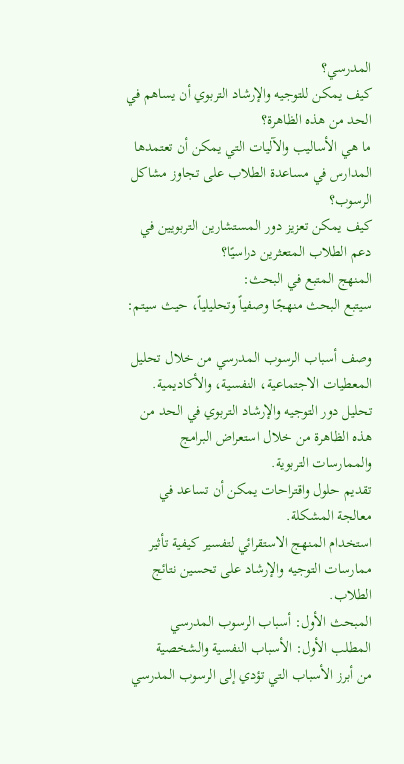المدرسي؟
كيف يمكن للتوجيه والإرشاد التربوي أن يساهم في الحد من هذه الظاهرة؟
ما هي الأساليب والآليات التي يمكن أن تعتمدها المدارس في مساعدة الطلاب على تجاوز مشاكل الرسوب؟
كيف يمكن تعزيز دور المستشارين التربويين في دعم الطلاب المتعثرين دراسيًا؟
المنهج المتبع في البحث:
سيتبع البحث منهجًا وصفياً وتحليلياً، حيث سيتم:

وصف أسباب الرسوب المدرسي من خلال تحليل المعطيات الاجتماعية، النفسية، والأكاديمية.
تحليل دور التوجيه والإرشاد التربوي في الحد من هذه الظاهرة من خلال استعراض البرامج والممارسات التربوية.
تقديم حلول واقتراحات يمكن أن تساعد في معالجة المشكلة.
استخدام المنهج الاستقرائي لتفسير كيفية تأثير ممارسات التوجيه والإرشاد على تحسين نتائج الطلاب.
المبحث الأول: أسباب الرسوب المدرسي
المطلب الأول: الأسباب النفسية والشخصية
من أبرز الأسباب التي تؤدي إلى الرسوب المدرسي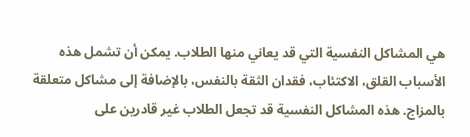هي المشاكل النفسية التي قد يعاني منها الطلاب. يمكن أن تشمل هذه الأسباب القلق، الاكتئاب، فقدان الثقة بالنفس، بالإضافة إلى مشاكل متعلقة بالمزاج. هذه المشاكل النفسية قد تجعل الطلاب غير قادرين على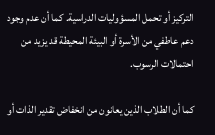التركيز أو تحمل المسؤوليات الدراسية. كما أن عدم وجود دعم عاطفي من الأسرة أو البيئة المحيطة قد يزيد من احتمالات الرسوب.

كما أن الطلاب الذين يعانون من انخفاض تقدير الذات أو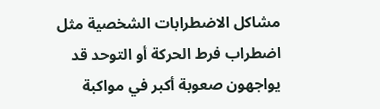مشاكل الاضطرابات الشخصية مثل اضطراب فرط الحركة أو التوحد قد يواجهون صعوبة أكبر في مواكبة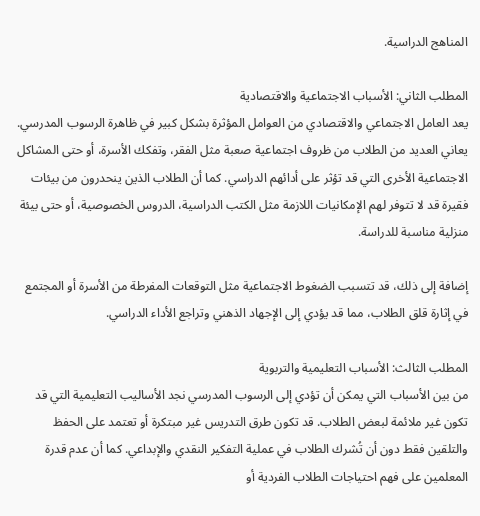المناهج الدراسية.

المطلب الثاني: الأسباب الاجتماعية والاقتصادية
يعد العامل الاجتماعي والاقتصادي من العوامل المؤثرة بشكل كبير في ظاهرة الرسوب المدرسي. يعاني العديد من الطلاب من ظروف اجتماعية صعبة مثل الفقر، وتفكك الأسرة، أو حتى المشاكل الاجتماعية الأخرى التي قد تؤثر على أدائهم الدراسي. كما أن الطلاب الذين ينحدرون من بيئات فقيرة قد لا تتوفر لهم الإمكانيات اللازمة مثل الكتب الدراسية، الدروس الخصوصية، أو حتى بيئة منزلية مناسبة للدراسة.

إضافة إلى ذلك، قد تتسبب الضغوط الاجتماعية مثل التوقعات المفرطة من الأسرة أو المجتمع في إثارة قلق الطلاب، مما قد يؤدي إلى الإجهاد الذهني وتراجع الأداء الدراسي.

المطلب الثالث: الأسباب التعليمية والتربوية
من بين الأسباب التي يمكن أن تؤدي إلى الرسوب المدرسي نجد الأساليب التعليمية التي قد تكون غير ملائمة لبعض الطلاب. قد تكون طرق التدريس غير مبتكرة أو تعتمد على الحفظ والتلقين فقط دون أن تُشرك الطلاب في عملية التفكير النقدي والإبداعي. كما أن عدم قدرة المعلمين على فهم احتياجات الطلاب الفردية أو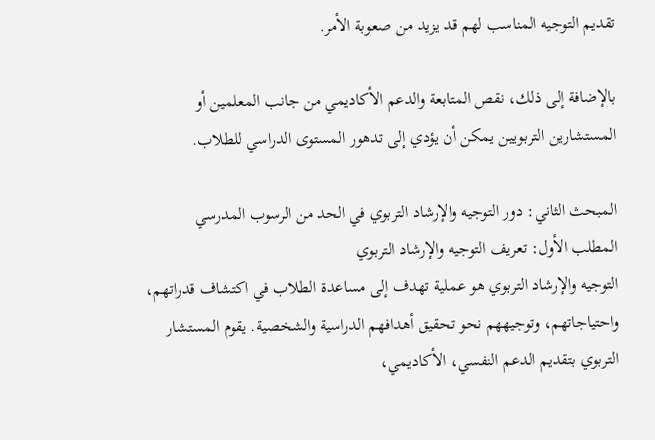تقديم التوجيه المناسب لهم قد يزيد من صعوبة الأمر.

بالإضافة إلى ذلك، نقص المتابعة والدعم الأكاديمي من جانب المعلمين أو المستشارين التربويين يمكن أن يؤدي إلى تدهور المستوى الدراسي للطلاب.

المبحث الثاني: دور التوجيه والإرشاد التربوي في الحد من الرسوب المدرسي
المطلب الأول: تعريف التوجيه والإرشاد التربوي
التوجيه والإرشاد التربوي هو عملية تهدف إلى مساعدة الطلاب في اكتشاف قدراتهم، واحتياجاتهم، وتوجيههم نحو تحقيق أهدافهم الدراسية والشخصية. يقوم المستشار التربوي بتقديم الدعم النفسي، الأكاديمي،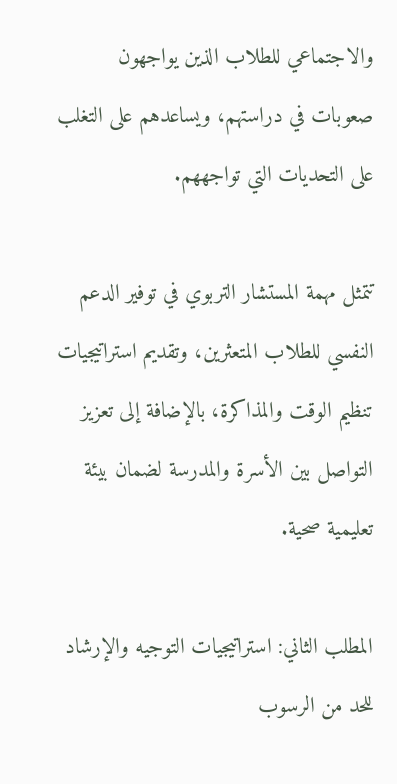والاجتماعي للطلاب الذين يواجهون صعوبات في دراستهم، ويساعدهم على التغلب على التحديات التي تواجههم.

تتمثل مهمة المستشار التربوي في توفير الدعم النفسي للطلاب المتعثرين، وتقديم استراتيجيات تنظيم الوقت والمذاكرة، بالإضافة إلى تعزيز التواصل بين الأسرة والمدرسة لضمان بيئة تعليمية صحية.

المطلب الثاني: استراتيجيات التوجيه والإرشاد للحد من الرسوب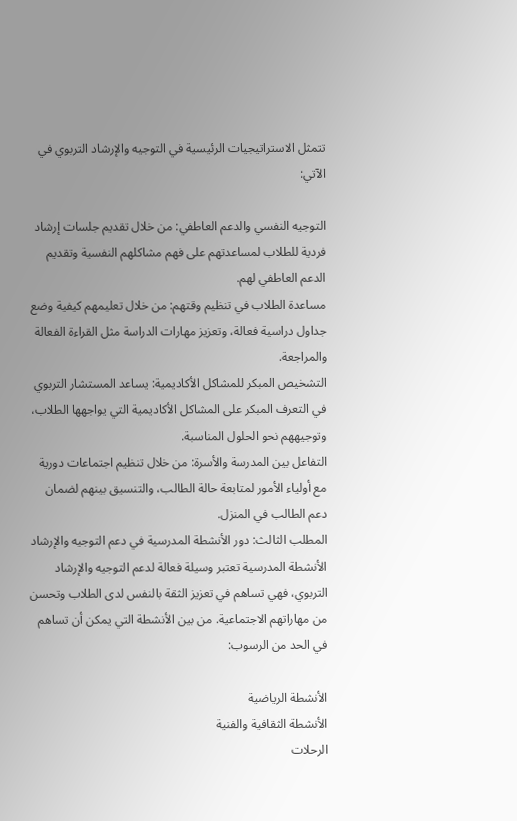تتمثل الاستراتيجيات الرئيسية في التوجيه والإرشاد التربوي في الآتي:

التوجيه النفسي والدعم العاطفي: من خلال تقديم جلسات إرشاد فردية للطلاب لمساعدتهم على فهم مشاكلهم النفسية وتقديم الدعم العاطفي لهم.
مساعدة الطلاب في تنظيم وقتهم: من خلال تعليمهم كيفية وضع جداول دراسية فعالة، وتعزيز مهارات الدراسة مثل القراءة الفعالة والمراجعة.
التشخيص المبكر للمشاكل الأكاديمية: يساعد المستشار التربوي في التعرف المبكر على المشاكل الأكاديمية التي يواجهها الطلاب، وتوجيههم نحو الحلول المناسبة.
التفاعل بين المدرسة والأسرة: من خلال تنظيم اجتماعات دورية مع أولياء الأمور لمتابعة حالة الطالب، والتنسيق بينهم لضمان دعم الطالب في المنزل.
المطلب الثالث: دور الأنشطة المدرسية في دعم التوجيه والإرشاد
الأنشطة المدرسية تعتبر وسيلة فعالة لدعم التوجيه والإرشاد التربوي، فهي تساهم في تعزيز الثقة بالنفس لدى الطلاب وتحسن من مهاراتهم الاجتماعية. من بين الأنشطة التي يمكن أن تساهم في الحد من الرسوب:

الأنشطة الرياضية
الأنشطة الثقافية والفنية
الرحلات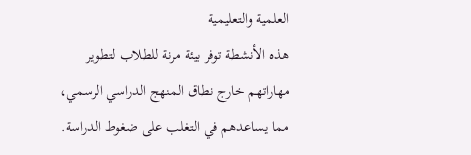العلمية والتعليمية
هذه الأنشطة توفر بيئة مرنة للطلاب لتطوير مهاراتهم خارج نطاق المنهج الدراسي الرسمي، مما يساعدهم في التغلب على ضغوط الدراسة.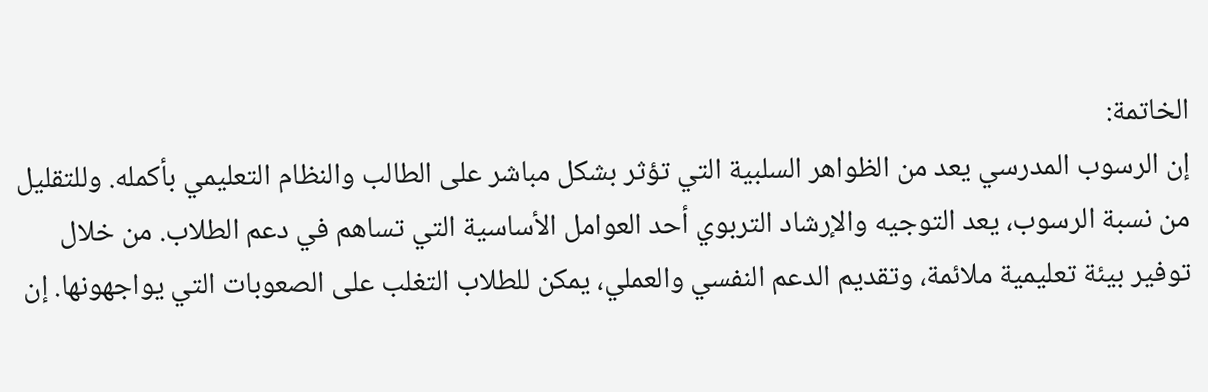الخاتمة:
إن الرسوب المدرسي يعد من الظواهر السلبية التي تؤثر بشكل مباشر على الطالب والنظام التعليمي بأكمله. وللتقليل من نسبة الرسوب، يعد التوجيه والإرشاد التربوي أحد العوامل الأساسية التي تساهم في دعم الطلاب. من خلال توفير بيئة تعليمية ملائمة، وتقديم الدعم النفسي والعملي، يمكن للطلاب التغلب على الصعوبات التي يواجهونها. إن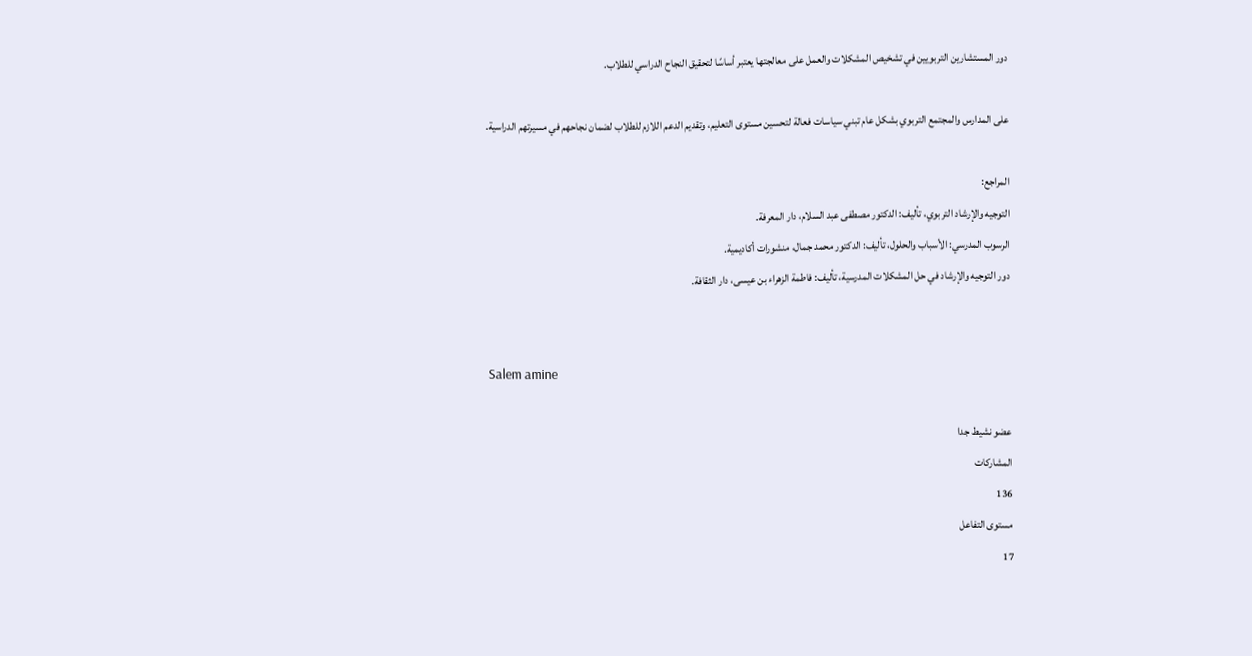دور المستشارين التربويين في تشخيص المشكلات والعمل على معالجتها يعتبر أساسًا لتحقيق النجاح الدراسي للطلاب.

على المدارس والمجتمع التربوي بشكل عام تبني سياسات فعالة لتحسين مستوى التعليم، وتقديم الدعم اللازم للطلاب لضمان نجاحهم في مسيرتهم الدراسية.

المراجع:
التوجيه والإرشاد التربوي، تأليف: الدكتور مصطفى عبد السلام، دار المعرفة.
الرسوب المدرسي: الأسباب والحلول، تأليف: الدكتور محمد جمال، منشورات أكاديمية.
دور التوجيه والإرشاد في حل المشكلات المدرسية، تأليف: فاطمة الزهراء بن عيسى، دار الثقافة.


Salem amine

عضو نشيط جدا
المشاركات
136
مستوى التفاعل
17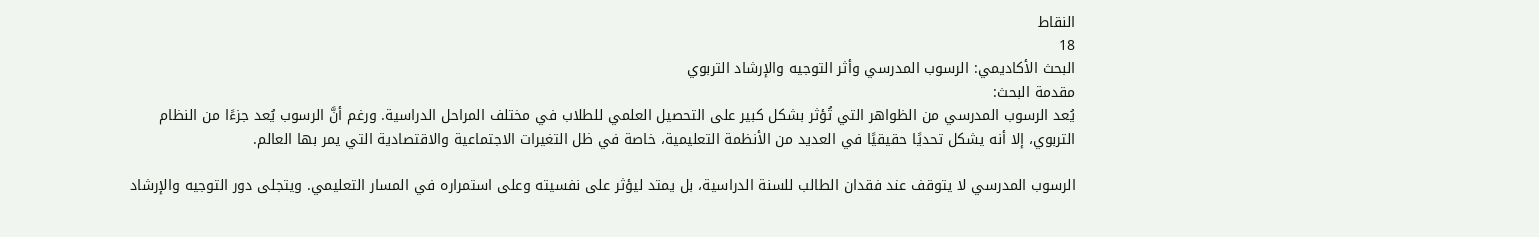النقاط
18
البحث الأكاديمي: الرسوب المدرسي وأثر التوجيه والإرشاد التربوي
مقدمة البحث:
يُعد الرسوب المدرسي من الظواهر التي تُؤثر بشكل كبير على التحصيل العلمي للطلاب في مختلف المراحل الدراسية. ورغم أنَّ الرسوب يُعد جزءًا من النظام التربوي، إلا أنه يشكل تحديًا حقيقيًا في العديد من الأنظمة التعليمية، خاصة في ظل التغيرات الاجتماعية والاقتصادية التي يمر بها العالم.

الرسوب المدرسي لا يتوقف عند فقدان الطالب للسنة الدراسية، بل يمتد ليؤثر على نفسيته وعلى استمراره في المسار التعليمي. ويتجلى دور التوجيه والإرشاد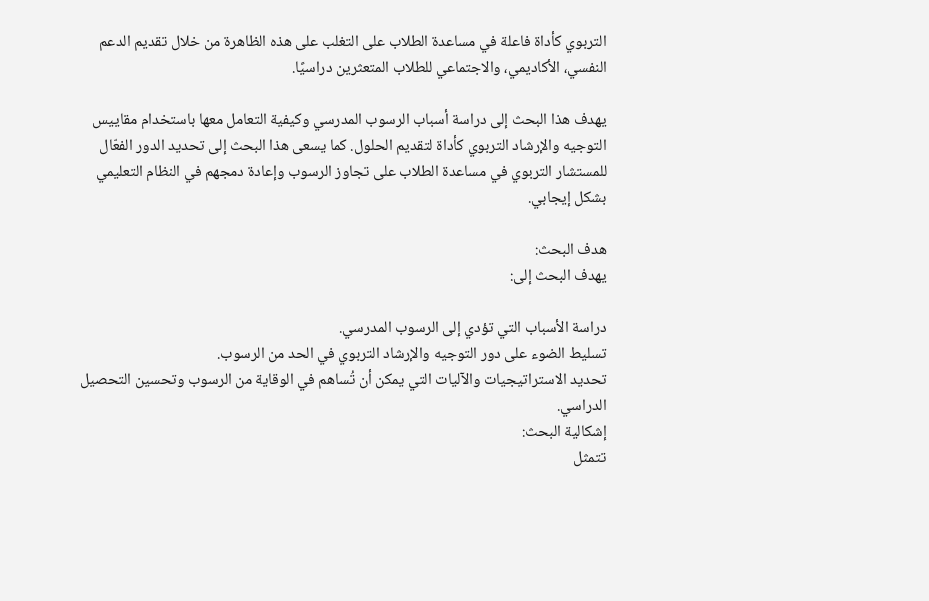التربوي كأداة فاعلة في مساعدة الطلاب على التغلب على هذه الظاهرة من خلال تقديم الدعم النفسي، الأكاديمي، والاجتماعي للطلاب المتعثرين دراسيًا.

يهدف هذا البحث إلى دراسة أسباب الرسوب المدرسي وكيفية التعامل معها باستخدام مقاييس التوجيه والإرشاد التربوي كأداة لتقديم الحلول. كما يسعى هذا البحث إلى تحديد الدور الفعّال للمستشار التربوي في مساعدة الطلاب على تجاوز الرسوب وإعادة دمجهم في النظام التعليمي بشكل إيجابي.

هدف البحث:
يهدف البحث إلى:

دراسة الأسباب التي تؤدي إلى الرسوب المدرسي.
تسليط الضوء على دور التوجيه والإرشاد التربوي في الحد من الرسوب.
تحديد الاستراتيجيات والآليات التي يمكن أن تُساهم في الوقاية من الرسوب وتحسين التحصيل الدراسي.
إشكالية البحث:
تتمثل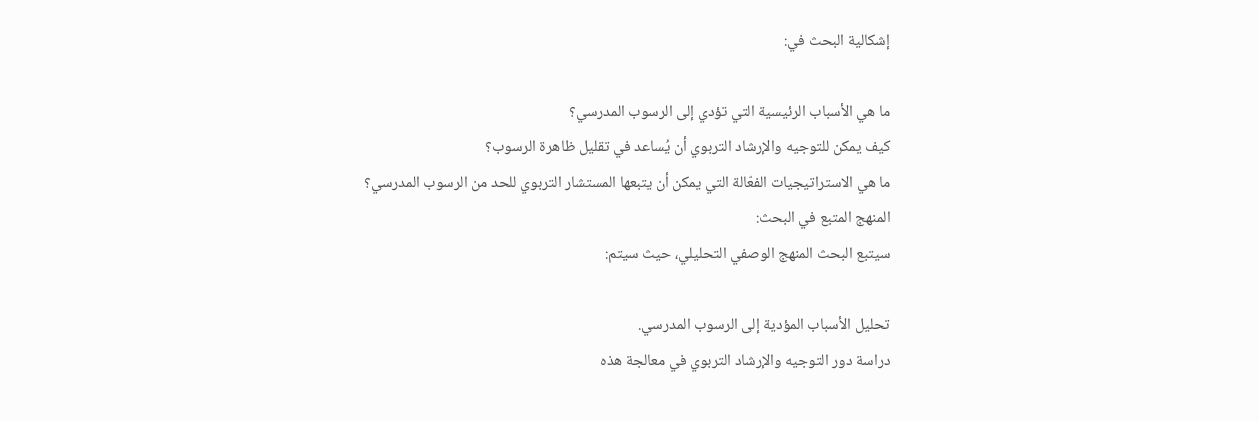إشكالية البحث في:

ما هي الأسباب الرئيسية التي تؤدي إلى الرسوب المدرسي؟
كيف يمكن للتوجيه والإرشاد التربوي أن يُساعد في تقليل ظاهرة الرسوب؟
ما هي الاستراتيجيات الفعّالة التي يمكن أن يتبعها المستشار التربوي للحد من الرسوب المدرسي؟
المنهج المتبع في البحث:
سيتبع البحث المنهج الوصفي التحليلي، حيث سيتم:

تحليل الأسباب المؤدية إلى الرسوب المدرسي.
دراسة دور التوجيه والإرشاد التربوي في معالجة هذه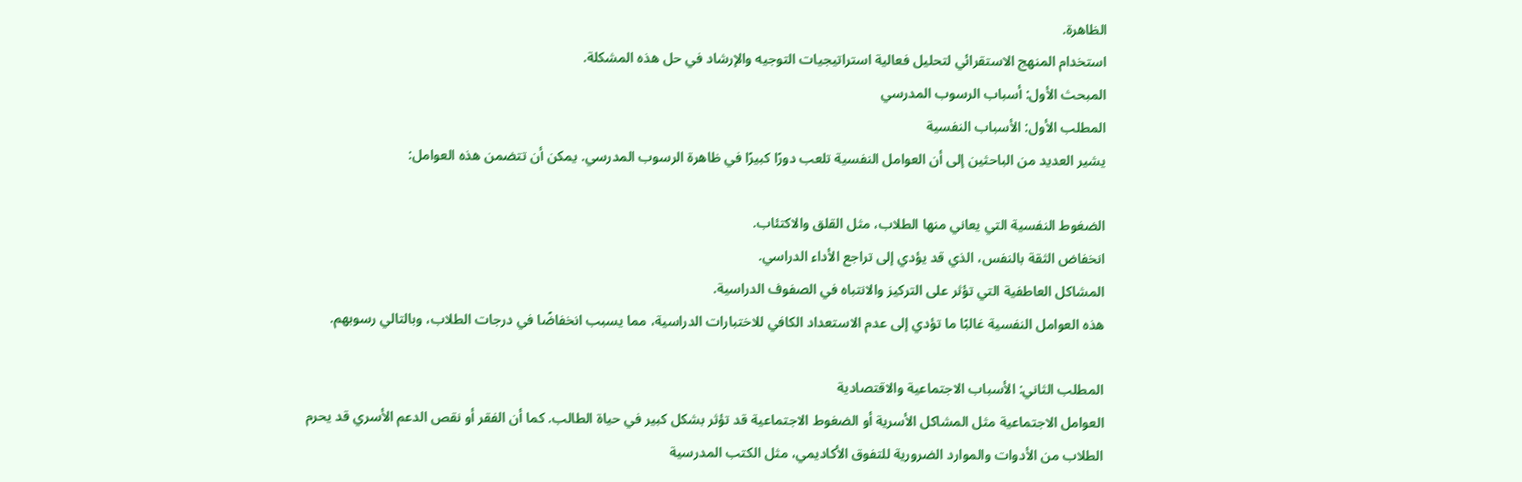الظاهرة.
استخدام المنهج الاستقرائي لتحليل فعالية استراتيجيات التوجيه والإرشاد في حل هذه المشكلة.
المبحث الأول: أسباب الرسوب المدرسي
المطلب الأول: الأسباب النفسية
يشير العديد من الباحثين إلى أن العوامل النفسية تلعب دورًا كبيرًا في ظاهرة الرسوب المدرسي. يمكن أن تتضمن هذه العوامل:

الضغوط النفسية التي يعاني منها الطلاب، مثل القلق والاكتئاب.
انخفاض الثقة بالنفس، الذي قد يؤدي إلى تراجع الأداء الدراسي.
المشاكل العاطفية التي تؤثر على التركيز والانتباه في الصفوف الدراسية.
هذه العوامل النفسية غالبًا ما تؤدي إلى عدم الاستعداد الكافي للاختبارات الدراسية، مما يسبب انخفاضًا في درجات الطلاب، وبالتالي رسوبهم.

المطلب الثاني: الأسباب الاجتماعية والاقتصادية
العوامل الاجتماعية مثل المشاكل الأسرية أو الضغوط الاجتماعية قد تؤثر بشكل كبير في حياة الطالب. كما أن الفقر أو نقص الدعم الأسري قد يحرم الطلاب من الأدوات والموارد الضرورية للتفوق الأكاديمي، مثل الكتب المدرسية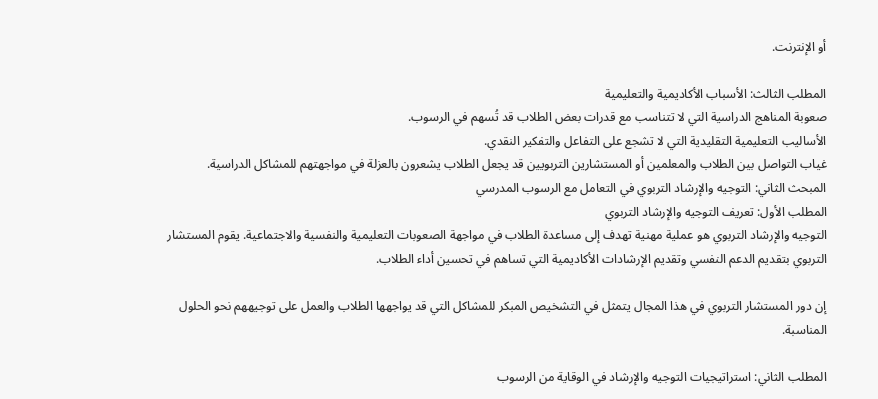أو الإنترنت.

المطلب الثالث: الأسباب الأكاديمية والتعليمية
صعوبة المناهج الدراسية التي لا تتناسب مع قدرات بعض الطلاب قد تُسهم في الرسوب.
الأساليب التعليمية التقليدية التي لا تشجع على التفاعل والتفكير النقدي.
غياب التواصل بين الطلاب والمعلمين أو المستشارين التربويين قد يجعل الطلاب يشعرون بالعزلة في مواجهتهم للمشاكل الدراسية.
المبحث الثاني: التوجيه والإرشاد التربوي في التعامل مع الرسوب المدرسي
المطلب الأول: تعريف التوجيه والإرشاد التربوي
التوجيه والإرشاد التربوي هو عملية مهنية تهدف إلى مساعدة الطلاب في مواجهة الصعوبات التعليمية والنفسية والاجتماعية. يقوم المستشار التربوي بتقديم الدعم النفسي وتقديم الإرشادات الأكاديمية التي تساهم في تحسين أداء الطلاب.

إن دور المستشار التربوي في هذا المجال يتمثل في التشخيص المبكر للمشاكل التي قد يواجهها الطلاب والعمل على توجيههم نحو الحلول المناسبة.

المطلب الثاني: استراتيجيات التوجيه والإرشاد في الوقاية من الرسوب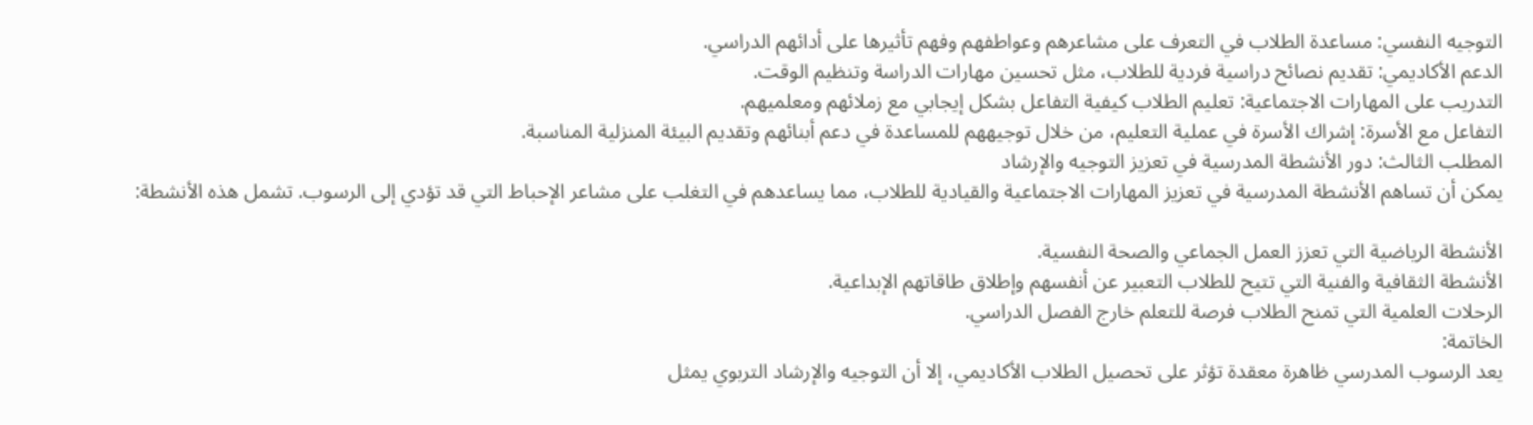التوجيه النفسي: مساعدة الطلاب في التعرف على مشاعرهم وعواطفهم وفهم تأثيرها على أدائهم الدراسي.
الدعم الأكاديمي: تقديم نصائح دراسية فردية للطلاب، مثل تحسين مهارات الدراسة وتنظيم الوقت.
التدريب على المهارات الاجتماعية: تعليم الطلاب كيفية التفاعل بشكل إيجابي مع زملائهم ومعلميهم.
التفاعل مع الأسرة: إشراك الأسرة في عملية التعليم، من خلال توجيههم للمساعدة في دعم أبنائهم وتقديم البيئة المنزلية المناسبة.
المطلب الثالث: دور الأنشطة المدرسية في تعزيز التوجيه والإرشاد
يمكن أن تساهم الأنشطة المدرسية في تعزيز المهارات الاجتماعية والقيادية للطلاب، مما يساعدهم في التغلب على مشاعر الإحباط التي قد تؤدي إلى الرسوب. تشمل هذه الأنشطة:

الأنشطة الرياضية التي تعزز العمل الجماعي والصحة النفسية.
الأنشطة الثقافية والفنية التي تتيح للطلاب التعبير عن أنفسهم وإطلاق طاقاتهم الإبداعية.
الرحلات العلمية التي تمنح الطلاب فرصة للتعلم خارج الفصل الدراسي.
الخاتمة:
يعد الرسوب المدرسي ظاهرة معقدة تؤثر على تحصيل الطلاب الأكاديمي، إلا أن التوجيه والإرشاد التربوي يمثل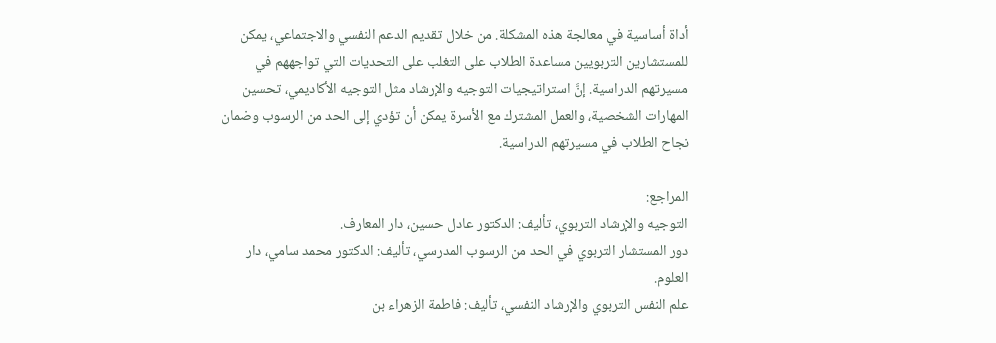أداة أساسية في معالجة هذه المشكلة. من خلال تقديم الدعم النفسي والاجتماعي، يمكن للمستشارين التربويين مساعدة الطلاب على التغلب على التحديات التي تواجههم في مسيرتهم الدراسية. إنَّ استراتيجيات التوجيه والإرشاد مثل التوجيه الأكاديمي، تحسين المهارات الشخصية، والعمل المشترك مع الأسرة يمكن أن تؤدي إلى الحد من الرسوب وضمان نجاح الطلاب في مسيرتهم الدراسية.

المراجع:
التوجيه والإرشاد التربوي، تأليف: الدكتور عادل حسين، دار المعارف.
دور المستشار التربوي في الحد من الرسوب المدرسي، تأليف: الدكتور محمد سامي، دار العلوم.
علم النفس التربوي والإرشاد النفسي، تأليف: فاطمة الزهراء بن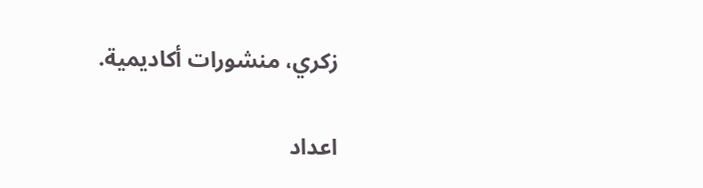زكري، منشورات أكاديمية.

اعداد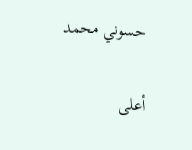حسوني محمد

أعلى